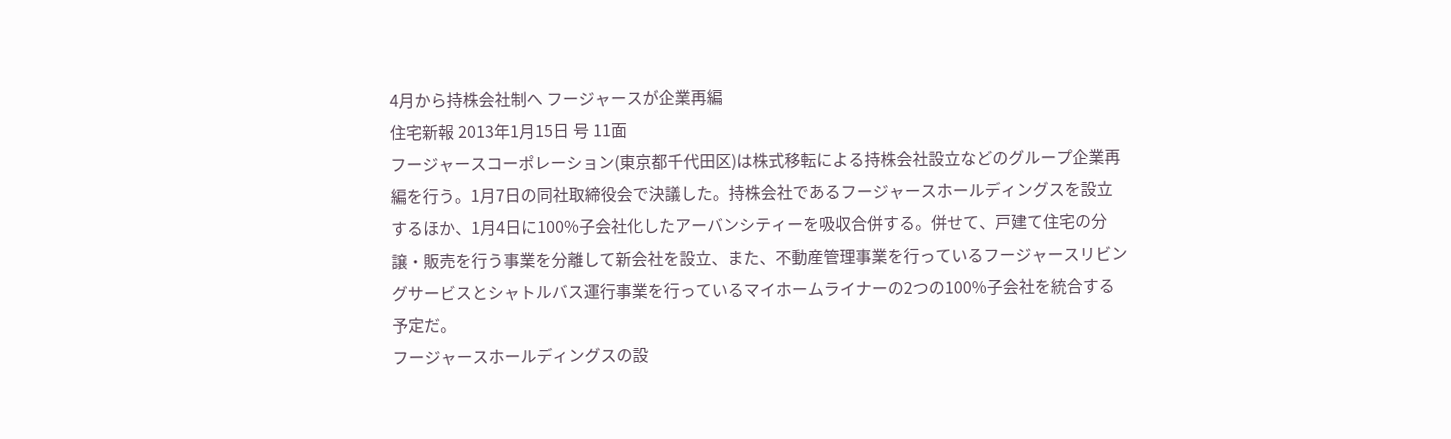4月から持株会社制へ フージャースが企業再編
住宅新報 2013年1月15日 号 11面
フージャースコーポレーション(東京都千代田区)は株式移転による持株会社設立などのグループ企業再編を行う。1月7日の同社取締役会で決議した。持株会社であるフージャースホールディングスを設立するほか、1月4日に100%子会社化したアーバンシティーを吸収合併する。併せて、戸建て住宅の分譲・販売を行う事業を分離して新会社を設立、また、不動産管理事業を行っているフージャースリビングサービスとシャトルバス運行事業を行っているマイホームライナーの2つの100%子会社を統合する予定だ。
フージャースホールディングスの設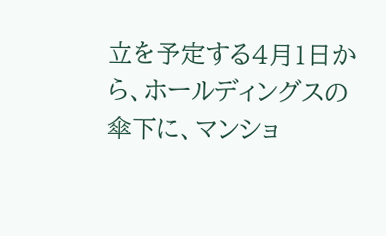立を予定する4月1日から、ホールディングスの傘下に、マンショ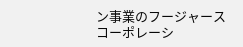ン事業のフージャースコーポレーシ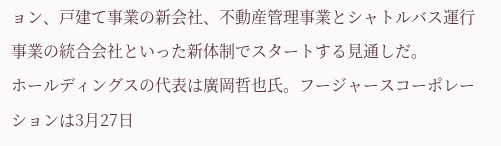ョン、戸建て事業の新会社、不動産管理事業とシャトルバス運行事業の統合会社といった新体制でスタートする見通しだ。
ホールディングスの代表は廣岡哲也氏。フージャースコーポレーションは3月27日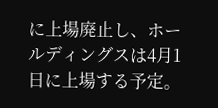に上場廃止し、ホールディングスは4月1日に上場する予定。